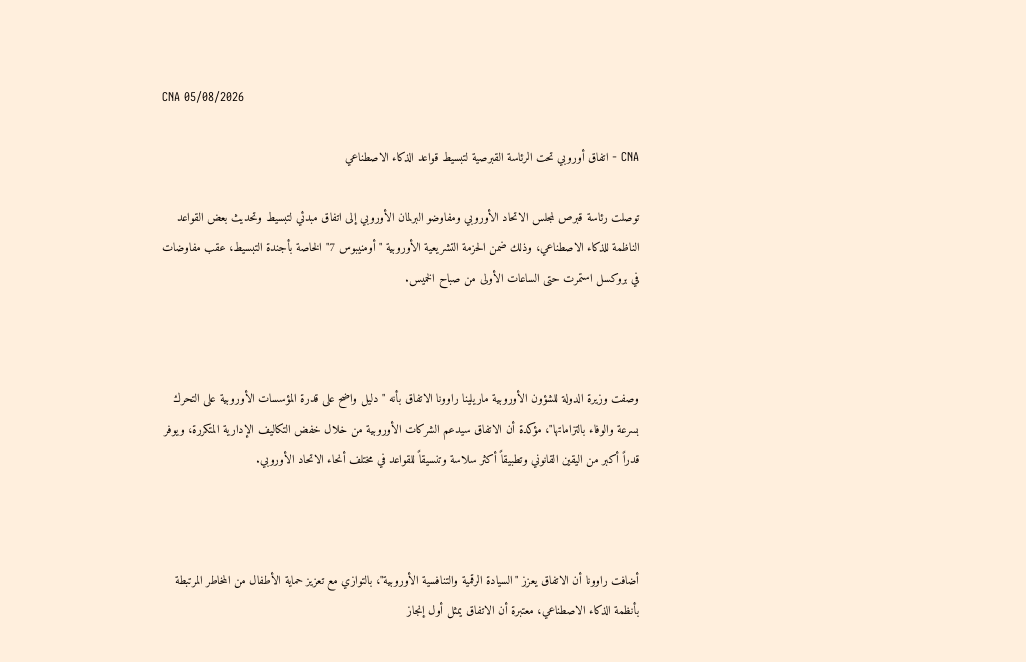CNA 05/08/2026

CNA - اتفاق أوروبي تحت الرئاسة القبرصية لتبسيط قواعد الذكاء الاصطناعي

توصلت رئاسة قبرص لمجلس الاتحاد الأوروبي ومفاوضو البرلمان الأوروبي إلى اتفاق مبدئي لتبسيط وتحديث بعض القواعد الناظمة للذكاء الاصطناعي، وذلك ضمن الحزمة التشريعية الأوروبية "أومنيبوس 7" الخاصة بأجندة التبسيط، عقب مفاوضات في بروكسل استمرت حتى الساعات الأولى من صباح الخميس.



وصفت وزيرة الدولة للشؤون الأوروبية ماريلينا راوونا الاتفاق بأنه "دليل واضح على قدرة المؤسسات الأوروبية على التحرك بسرعة والوفاء بالتزاماتها"، مؤكدة أن الاتفاق سيدعم الشركات الأوروبية من خلال خفض التكاليف الإدارية المتكررة، ويوفر قدراً أكبر من اليقين القانوني وتطبيقاً أكثر سلاسة وتنسيقاً للقواعد في مختلف أنحاء الاتحاد الأوروبي.



أضافت راوونا أن الاتفاق يعزز "السيادة الرقمية والتنافسية الأوروبية"، بالتوازي مع تعزيز حماية الأطفال من المخاطر المرتبطة بأنظمة الذكاء الاصطناعي، معتبرة أن الاتفاق يمثل أول إنجاز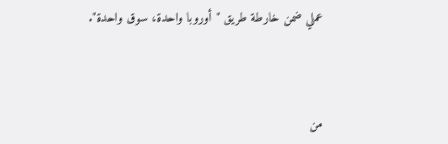عملي ضمن خارطة طريق "أوروبا واحدة، سوق واحدة".



من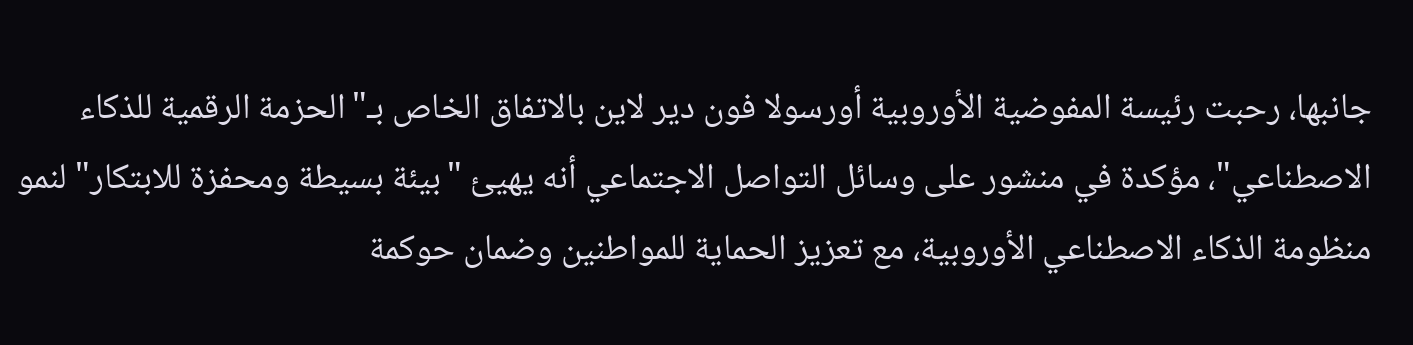جانبها، رحبت رئيسة المفوضية الأوروبية أورسولا فون دير لاين بالاتفاق الخاص بـ"الحزمة الرقمية للذكاء الاصطناعي"، مؤكدة في منشور على وسائل التواصل الاجتماعي أنه يهيئ "بيئة بسيطة ومحفزة للابتكار" لنمو منظومة الذكاء الاصطناعي الأوروبية، مع تعزيز الحماية للمواطنين وضمان حوكمة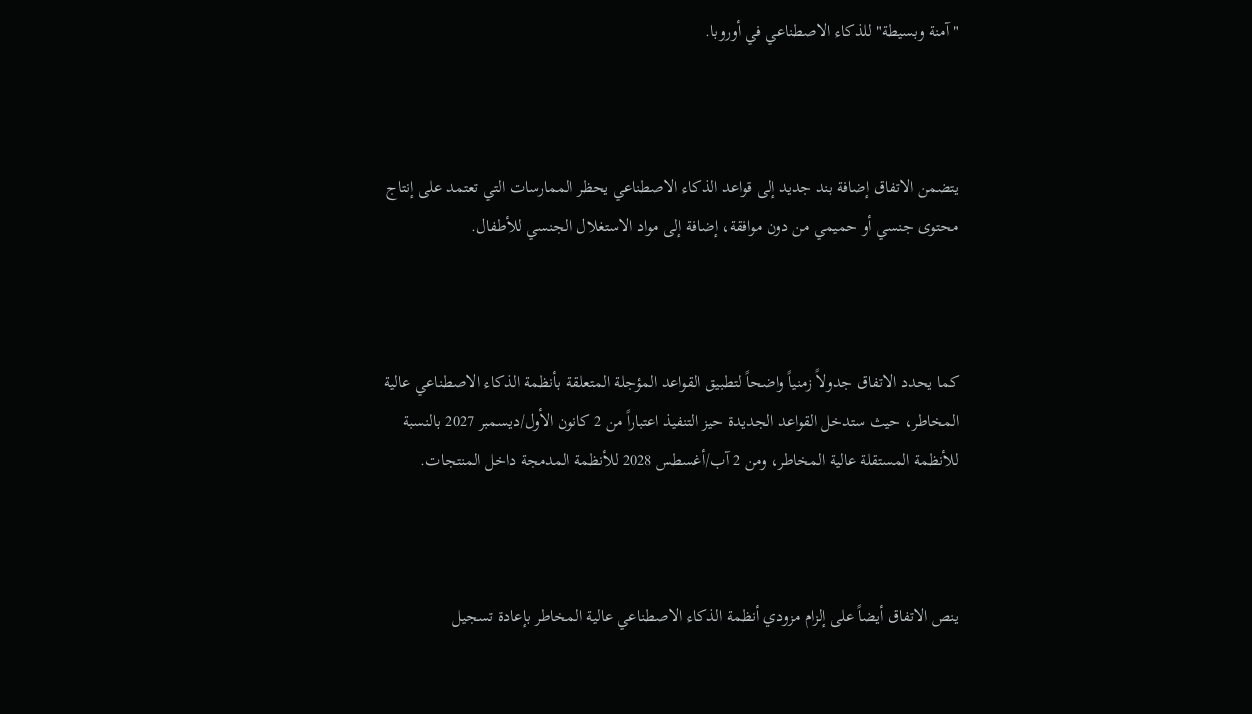"آمنة وبسيطة" للذكاء الاصطناعي في أوروبا.



يتضمن الاتفاق إضافة بند جديد إلى قواعد الذكاء الاصطناعي يحظر الممارسات التي تعتمد على إنتاج محتوى جنسي أو حميمي من دون موافقة، إضافة إلى مواد الاستغلال الجنسي للأطفال.



كما يحدد الاتفاق جدولاً زمنياً واضحاً لتطبيق القواعد المؤجلة المتعلقة بأنظمة الذكاء الاصطناعي عالية المخاطر، حيث ستدخل القواعد الجديدة حيز التنفيذ اعتباراً من 2 كانون الأول/ديسمبر 2027 بالنسبة للأنظمة المستقلة عالية المخاطر، ومن 2 آب/أغسطس 2028 للأنظمة المدمجة داخل المنتجات.



ينص الاتفاق أيضاً على إلزام مزودي أنظمة الذكاء الاصطناعي عالية المخاطر بإعادة تسجيل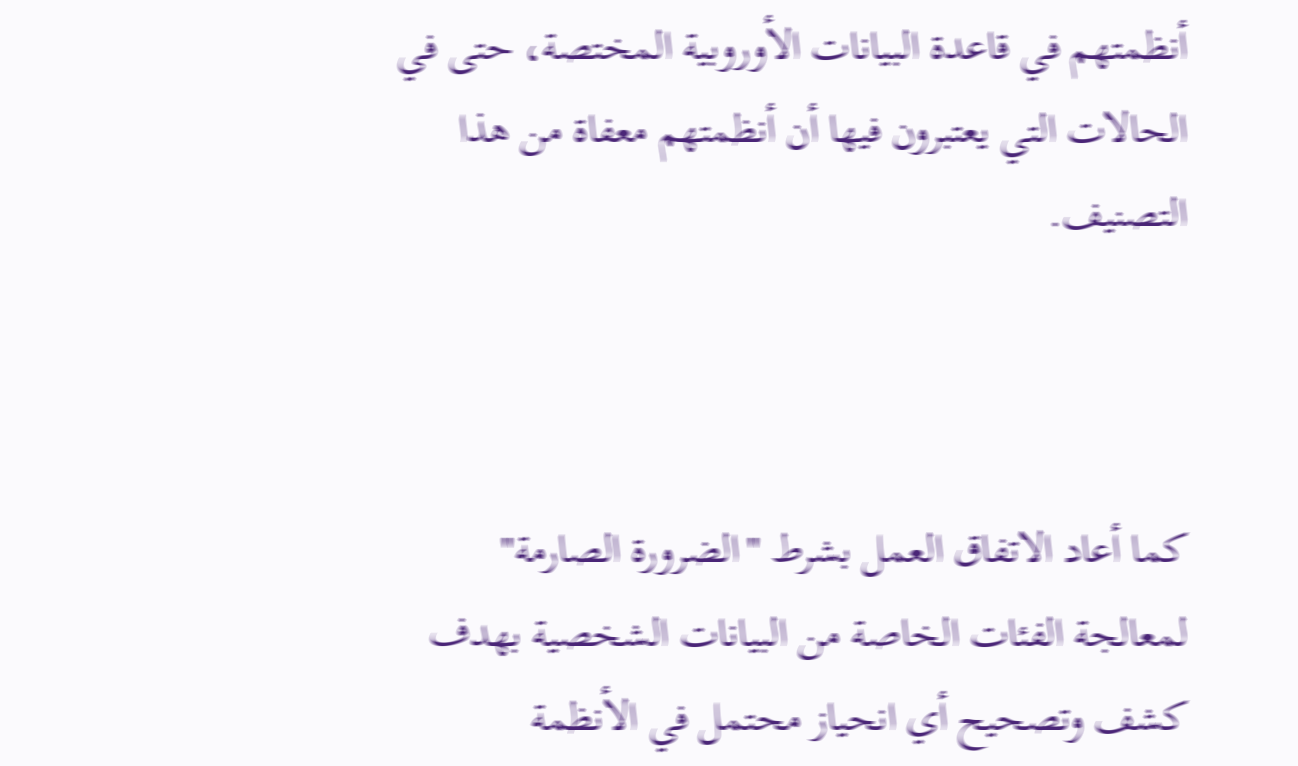أنظمتهم في قاعدة البيانات الأوروبية المختصة، حتى في الحالات التي يعتبرون فيها أن أنظمتهم معفاة من هذا التصنيف.



كما أعاد الاتفاق العمل بشرط "الضرورة الصارمة" لمعالجة الفئات الخاصة من البيانات الشخصية بهدف كشف وتصحيح أي انحياز محتمل في الأنظمة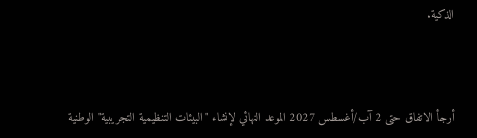الذكية.



أرجأ الاتفاق حتى 2 آب/أغسطس 2027 الموعد النهائي لإنشاء "البيئات التنظيمية التجريبية" الوطنية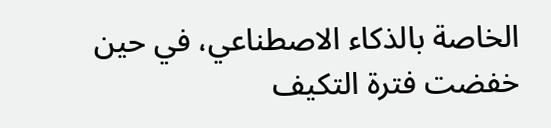الخاصة بالذكاء الاصطناعي، في حين خفضت فترة التكيف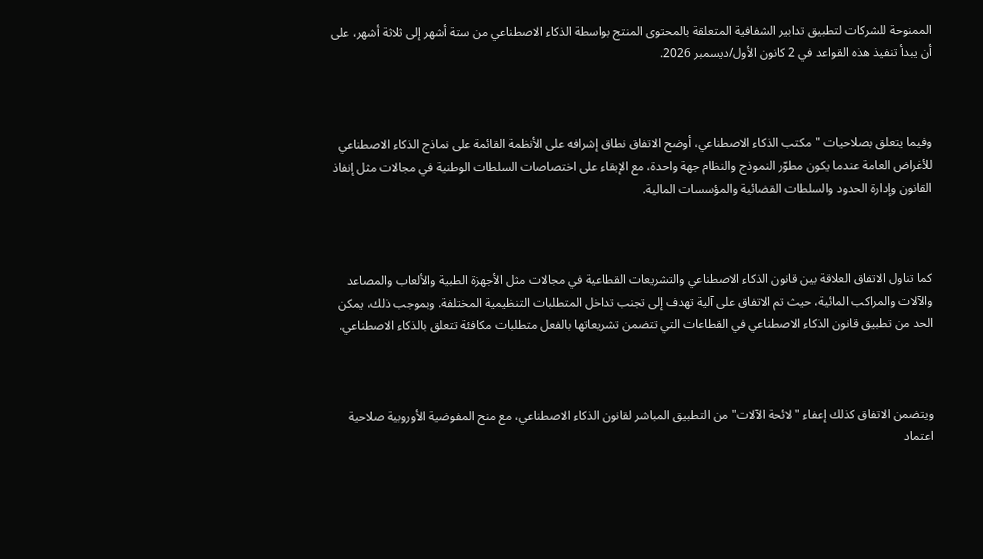الممنوحة للشركات لتطبيق تدابير الشفافية المتعلقة بالمحتوى المنتج بواسطة الذكاء الاصطناعي من ستة أشهر إلى ثلاثة أشهر، على أن يبدأ تنفيذ هذه القواعد في 2 كانون الأول/ديسمبر 2026.



وفيما يتعلق بصلاحيات "مكتب الذكاء الاصطناعي، أوضح الاتفاق نطاق إشرافه على الأنظمة القائمة على نماذج الذكاء الاصطناعي للأغراض العامة عندما يكون مطوّر النموذج والنظام جهة واحدة، مع الإبقاء على اختصاصات السلطات الوطنية في مجالات مثل إنفاذ القانون وإدارة الحدود والسلطات القضائية والمؤسسات المالية.



كما تناول الاتفاق العلاقة بين قانون الذكاء الاصطناعي والتشريعات القطاعية في مجالات مثل الأجهزة الطبية والألعاب والمصاعد والآلات والمراكب المائية، حيث تم الاتفاق على آلية تهدف إلى تجنب تداخل المتطلبات التنظيمية المختلفة. وبموجب ذلك، يمكن الحد من تطبيق قانون الذكاء الاصطناعي في القطاعات التي تتضمن تشريعاتها بالفعل متطلبات مكافئة تتعلق بالذكاء الاصطناعي.



ويتضمن الاتفاق كذلك إعفاء "لائحة الآلات" من التطبيق المباشر لقانون الذكاء الاصطناعي، مع منح المفوضية الأوروبية صلاحية اعتماد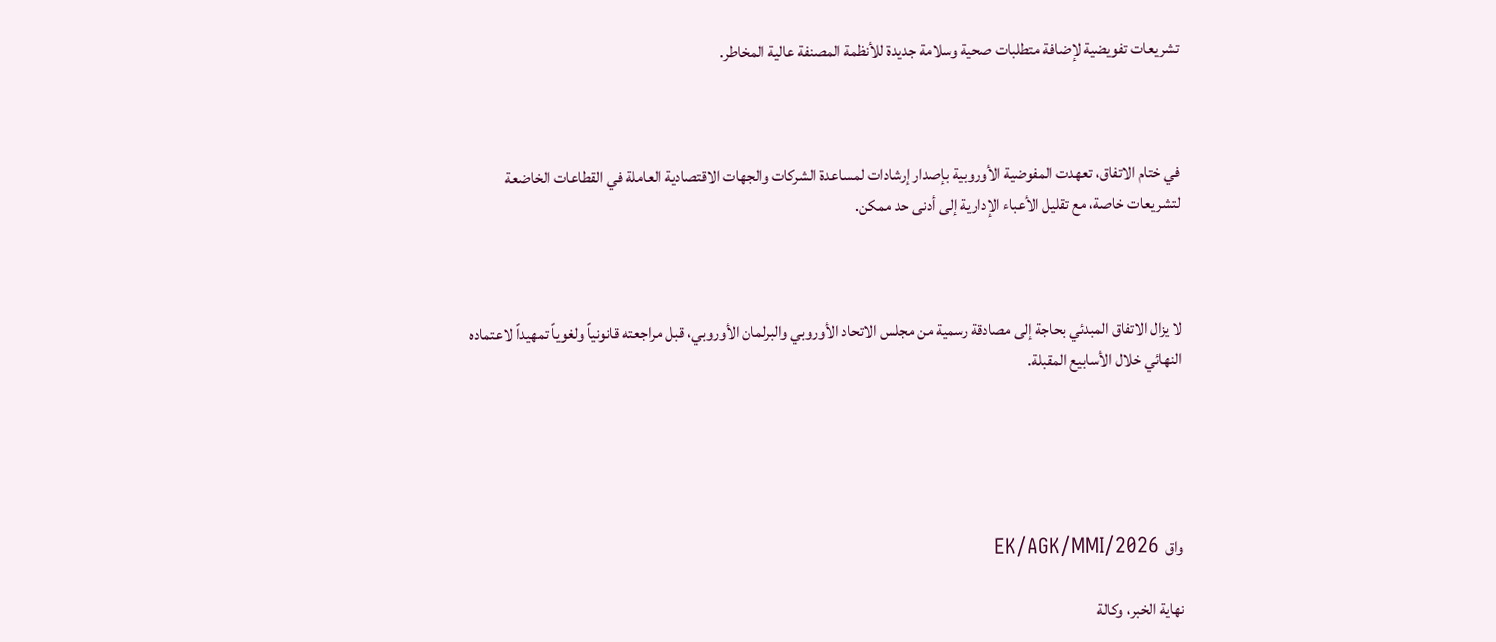تشريعات تفويضية لإضافة متطلبات صحية وسلامة جديدة للأنظمة المصنفة عالية المخاطر.



في ختام الاتفاق، تعهدت المفوضية الأوروبية بإصدار إرشادات لمساعدة الشركات والجهات الاقتصادية العاملة في القطاعات الخاضعة لتشريعات خاصة، مع تقليل الأعباء الإدارية إلى أدنى حد ممكن.



لا يزال الاتفاق المبدئي بحاجة إلى مصادقة رسمية من مجلس الاتحاد الأوروبي والبرلمان الأوروبي، قبل مراجعته قانونياً ولغوياً تمهيداً لاعتماده النهائي خلال الأسابيع المقبلة.





واق  EK/AGK/MMI/2026

نهاية الخبر، وكالة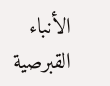الأنباء القبرصية